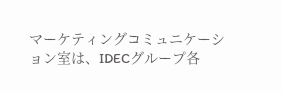マーケティングコミュニケーション室は、IDECグループ各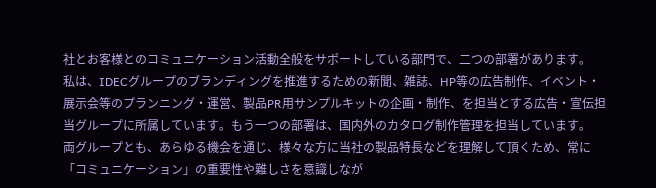社とお客様とのコミュニケーション活動全般をサポートしている部門で、二つの部署があります。
私は、IDECグループのブランディングを推進するための新聞、雑誌、HP等の広告制作、イベント・展示会等のプランニング・運営、製品PR用サンプルキットの企画・制作、を担当とする広告・宣伝担当グループに所属しています。もう一つの部署は、国内外のカタログ制作管理を担当しています。
両グループとも、あらゆる機会を通じ、様々な方に当社の製品特長などを理解して頂くため、常に「コミュニケーション」の重要性や難しさを意識しなが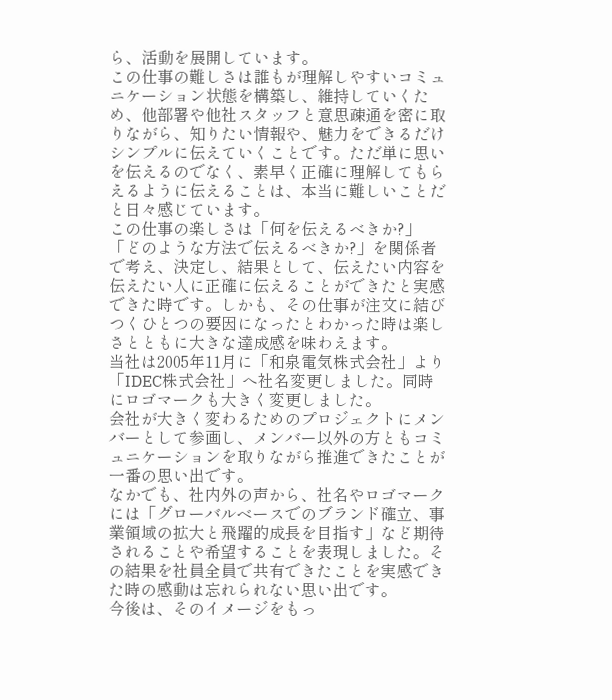ら、活動を展開しています。
この仕事の難しさは誰もが理解しやすいコミュニケーション状態を構築し、維持していくため、他部署や他社スタッフと意思疎通を密に取りながら、知りたい情報や、魅力をできるだけシンプルに伝えていくことです。ただ単に思いを伝えるのでなく、素早く正確に理解してもらえるように伝えることは、本当に難しいことだと日々感じています。
この仕事の楽しさは「何を伝えるべきか?」「どのような方法で伝えるべきか?」を関係者で考え、決定し、結果として、伝えたい内容を伝えたい人に正確に伝えることができたと実感できた時です。しかも、その仕事が注文に結びつくひとつの要因になったとわかった時は楽しさとともに大きな達成感を味わえます。
当社は2005年11月に「和泉電気株式会社」より「IDEC株式会社」へ社名変更しました。同時にロゴマークも大きく変更しました。
会社が大きく変わるためのプロジェクトにメンバーとして参画し、メンバー以外の方ともコミュニケーションを取りながら推進できたことが一番の思い出です。
なかでも、社内外の声から、社名やロゴマークには「グローバルベースでのブランド確立、事業領域の拡大と飛躍的成長を目指す」など期待されることや希望することを表現しました。その結果を社員全員で共有できたことを実感できた時の感動は忘れられない思い出です。
今後は、そのイメージをもっ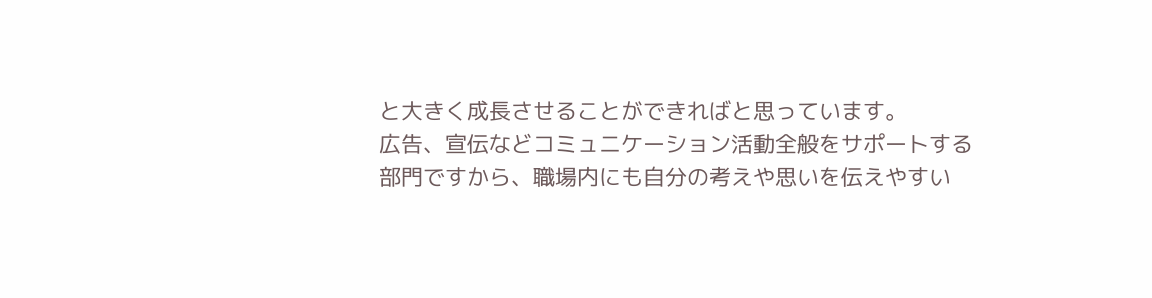と大きく成長させることができればと思っています。
広告、宣伝などコミュニケーション活動全般をサポートする部門ですから、職場内にも自分の考えや思いを伝えやすい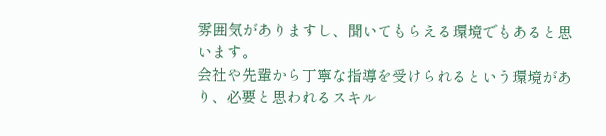雰囲気がありますし、聞いてもらえる環境でもあると思います。
会社や先輩から丁寧な指導を受けられるという環境があり、必要と思われるスキル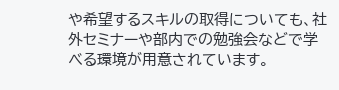や希望するスキルの取得についても、社外セミナーや部内での勉強会などで学べる環境が用意されています。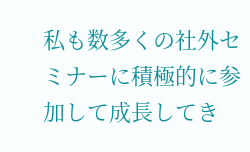私も数多くの社外セミナーに積極的に参加して成長してき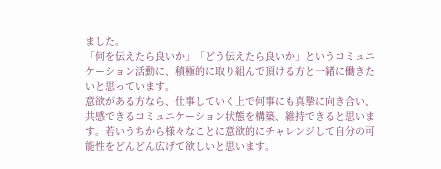ました。
「何を伝えたら良いか」「どう伝えたら良いか」というコミュニケーション活動に、積極的に取り組んで頂ける方と一緒に働きたいと思っています。
意欲がある方なら、仕事していく上で何事にも真摯に向き合い、共感できるコミュニケーション状態を構築、維持できると思います。若いうちから様々なことに意欲的にチャレンジして自分の可能性をどんどん広げて欲しいと思います。